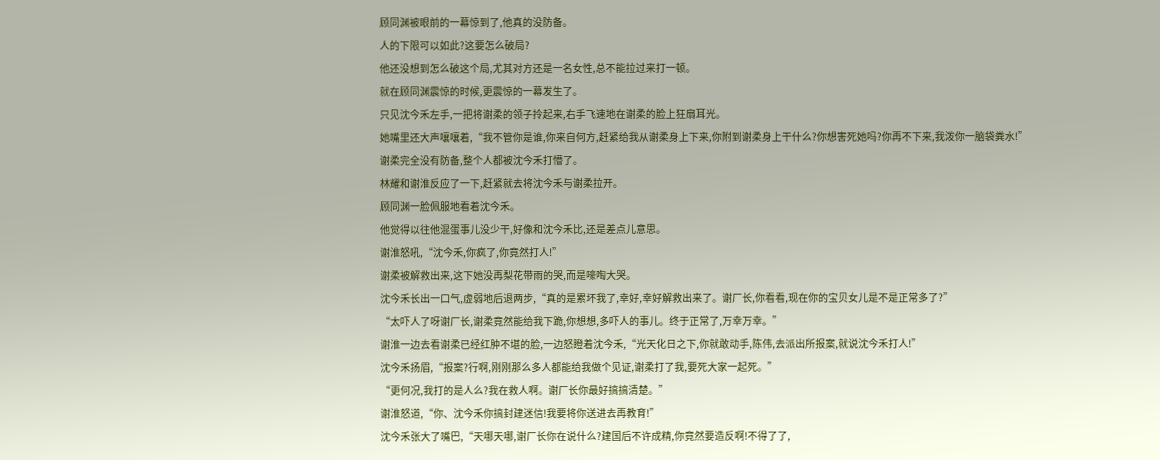顾同渊被眼前的一幕惊到了,他真的没防备。
人的下限可以如此?这要怎么破局?
他还没想到怎么破这个局,尤其对方还是一名女性,总不能拉过来打一顿。
就在顾同渊震惊的时候,更震惊的一幕发生了。
只见沈今禾左手,一把将谢柔的领子拎起来,右手飞速地在谢柔的脸上狂扇耳光。
她嘴里还大声嚷嚷着,“我不管你是谁,你来自何方,赶紧给我从谢柔身上下来,你附到谢柔身上干什么?你想害死她吗?你再不下来,我泼你一脑袋粪水!”
谢柔完全没有防备,整个人都被沈今禾打懵了。
林耀和谢淮反应了一下,赶紧就去将沈今禾与谢柔拉开。
顾同渊一脸佩服地看着沈今禾。
他觉得以往他混蛋事儿没少干,好像和沈今禾比,还是差点儿意思。
谢淮怒吼,“沈今禾,你疯了,你竟然打人!”
谢柔被解救出来,这下她没再梨花带雨的哭,而是嚎啕大哭。
沈今禾长出一口气,虚弱地后退两步,“真的是累坏我了,幸好,幸好解救出来了。谢厂长,你看看,现在你的宝贝女儿是不是正常多了?”
“太吓人了呀谢厂长,谢柔竟然能给我下跪,你想想,多吓人的事儿。终于正常了,万幸万幸。”
谢淮一边去看谢柔已经红肿不堪的脸,一边怒瞪着沈今禾,“光天化日之下,你就敢动手,陈伟,去派出所报案,就说沈今禾打人!”
沈今禾扬眉,“报案?行啊,刚刚那么多人都能给我做个见证,谢柔打了我,要死大家一起死。”
“更何况,我打的是人么?我在救人啊。谢厂长你最好搞搞清楚。”
谢淮怒道,“你、沈今禾你搞封建迷信!我要将你送进去再教育!”
沈今禾张大了嘴巴,“天哪天哪,谢厂长你在说什么?建国后不许成精,你竟然要造反啊!不得了了,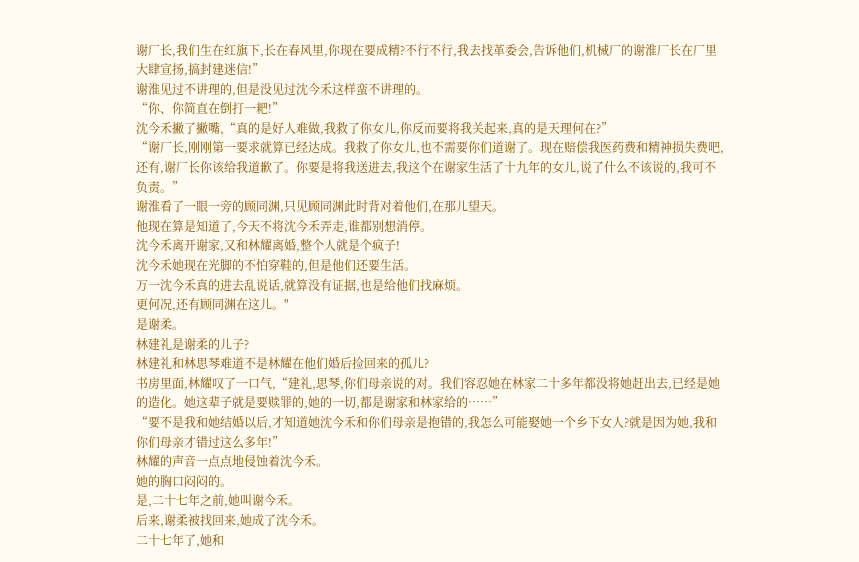谢厂长,我们生在红旗下,长在春风里,你现在要成精?不行不行,我去找革委会,告诉他们,机械厂的谢淮厂长在厂里大肆宣扬,搞封建迷信!”
谢淮见过不讲理的,但是没见过沈今禾这样蛮不讲理的。
“你、你简直在倒打一耙!”
沈今禾撇了撇嘴,“真的是好人难做,我救了你女儿,你反而要将我关起来,真的是天理何在?”
“谢厂长,刚刚第一要求就算已经达成。我救了你女儿,也不需要你们道谢了。现在赔偿我医药费和精神损失费吧,还有,谢厂长你该给我道歉了。你要是将我送进去,我这个在谢家生活了十九年的女儿,说了什么不该说的,我可不负责。”
谢淮看了一眼一旁的顾同渊,只见顾同渊此时背对着他们,在那儿望天。
他现在算是知道了,今天不将沈今禾弄走,谁都别想消停。
沈今禾离开谢家,又和林耀离婚,整个人就是个疯子!
沈今禾她现在光脚的不怕穿鞋的,但是他们还要生活。
万一沈今禾真的进去乱说话,就算没有证据,也是给他们找麻烦。
更何况,还有顾同渊在这儿。"
是谢柔。
林建礼是谢柔的儿子?
林建礼和林思琴难道不是林耀在他们婚后捡回来的孤儿?
书房里面,林耀叹了一口气,“建礼,思琴,你们母亲说的对。我们容忍她在林家二十多年都没将她赶出去,已经是她的造化。她这辈子就是要赎罪的,她的一切,都是谢家和林家给的……”
“要不是我和她结婚以后,才知道她沈今禾和你们母亲是抱错的,我怎么可能娶她一个乡下女人?就是因为她,我和你们母亲才错过这么多年!”
林耀的声音一点点地侵蚀着沈今禾。
她的胸口闷闷的。
是,二十七年之前,她叫谢今禾。
后来,谢柔被找回来,她成了沈今禾。
二十七年了,她和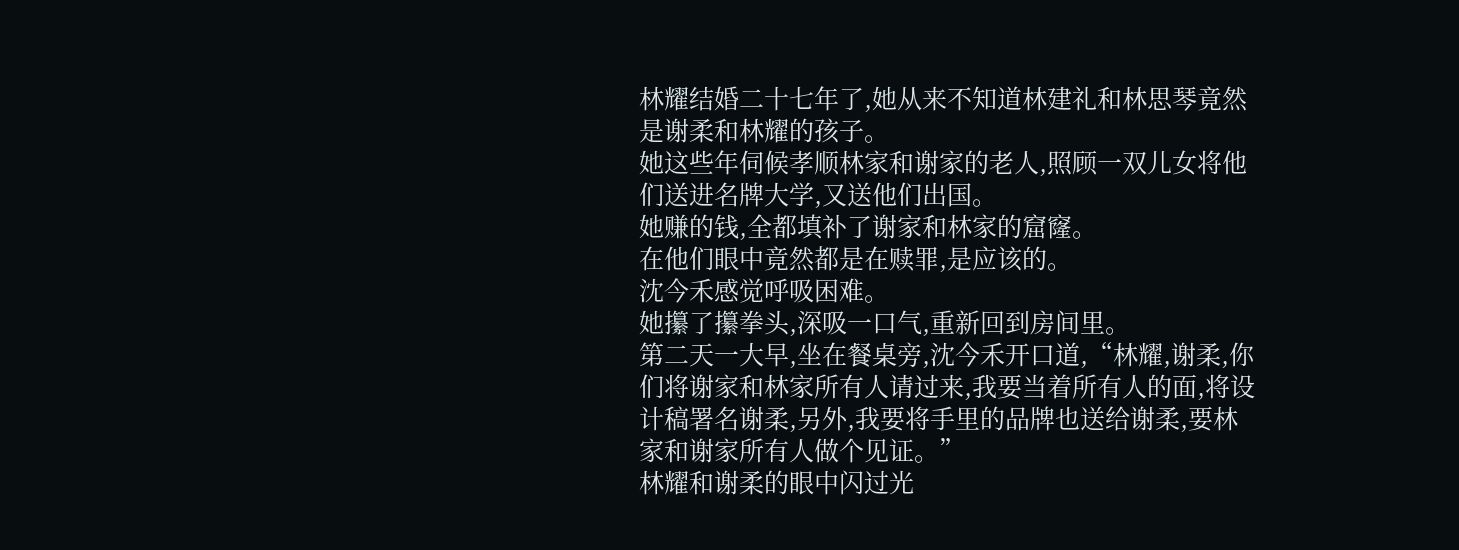林耀结婚二十七年了,她从来不知道林建礼和林思琴竟然是谢柔和林耀的孩子。
她这些年伺候孝顺林家和谢家的老人,照顾一双儿女将他们送进名牌大学,又送他们出国。
她赚的钱,全都填补了谢家和林家的窟窿。
在他们眼中竟然都是在赎罪,是应该的。
沈今禾感觉呼吸困难。
她攥了攥拳头,深吸一口气,重新回到房间里。
第二天一大早,坐在餐桌旁,沈今禾开口道,“林耀,谢柔,你们将谢家和林家所有人请过来,我要当着所有人的面,将设计稿署名谢柔,另外,我要将手里的品牌也送给谢柔,要林家和谢家所有人做个见证。”
林耀和谢柔的眼中闪过光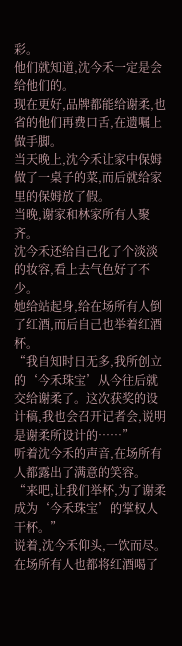彩。
他们就知道,沈今禾一定是会给他们的。
现在更好,品牌都能给谢柔,也省的他们再费口舌,在遗嘱上做手脚。
当天晚上,沈今禾让家中保姆做了一桌子的菜,而后就给家里的保姆放了假。
当晚,谢家和林家所有人聚齐。
沈今禾还给自己化了个淡淡的妆容,看上去气色好了不少。
她给站起身,给在场所有人倒了红酒,而后自己也举着红酒杯。
“我自知时日无多,我所创立的‘今禾珠宝’从今往后就交给谢柔了。这次获奖的设计稿,我也会召开记者会,说明是谢柔所设计的……”
听着沈今禾的声音,在场所有人都露出了满意的笑容。
“来吧,让我们举杯,为了谢柔成为‘今禾珠宝’的掌权人干杯。”
说着,沈今禾仰头,一饮而尽。
在场所有人也都将红酒喝了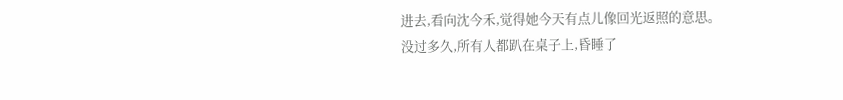进去,看向沈今禾,觉得她今天有点儿像回光返照的意思。
没过多久,所有人都趴在桌子上,昏睡了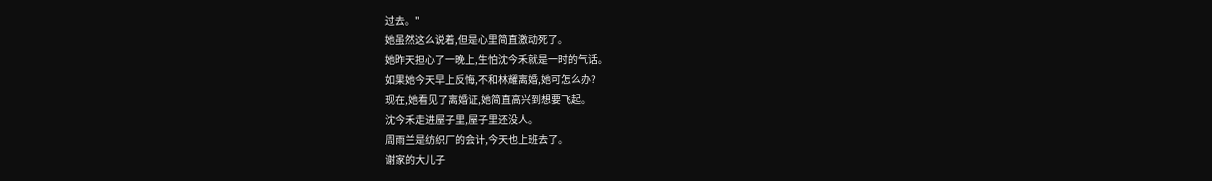过去。"
她虽然这么说着,但是心里简直激动死了。
她昨天担心了一晚上,生怕沈今禾就是一时的气话。
如果她今天早上反悔,不和林耀离婚,她可怎么办?
现在,她看见了离婚证,她简直高兴到想要飞起。
沈今禾走进屋子里,屋子里还没人。
周雨兰是纺织厂的会计,今天也上班去了。
谢家的大儿子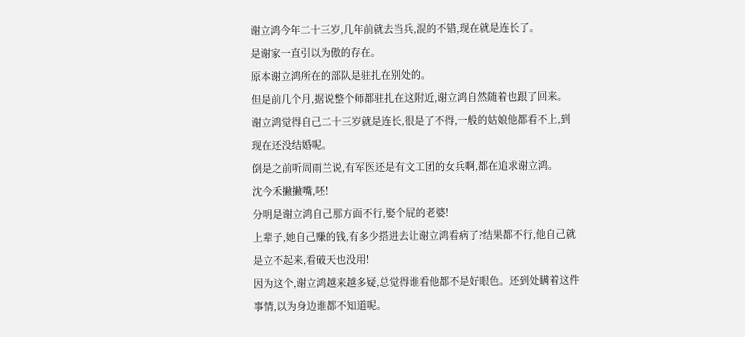谢立鸿今年二十三岁,几年前就去当兵,混的不错,现在就是连长了。
是谢家一直引以为傲的存在。
原本谢立鸿所在的部队是驻扎在别处的。
但是前几个月,据说整个师都驻扎在这附近,谢立鸿自然随着也跟了回来。
谢立鸿觉得自己二十三岁就是连长,很是了不得,一般的姑娘他都看不上,到现在还没结婚呢。
倒是之前听周雨兰说,有军医还是有文工团的女兵啊,都在追求谢立鸿。
沈今禾撇撇嘴,呸!
分明是谢立鸿自己那方面不行,娶个屁的老婆!
上辈子,她自己赚的钱,有多少搭进去让谢立鸿看病了?结果都不行,他自己就是立不起来,看破天也没用!
因为这个,谢立鸿越来越多疑,总觉得谁看他都不是好眼色。还到处瞒着这件事情,以为身边谁都不知道呢。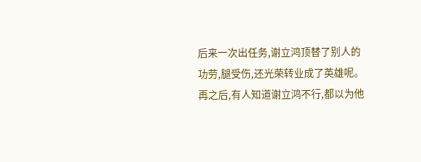后来一次出任务,谢立鸿顶替了别人的功劳,腿受伤,还光荣转业成了英雄呢。
再之后,有人知道谢立鸿不行,都以为他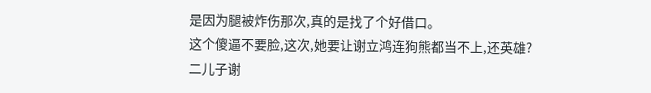是因为腿被炸伤那次,真的是找了个好借口。
这个傻逼不要脸,这次,她要让谢立鸿连狗熊都当不上,还英雄?
二儿子谢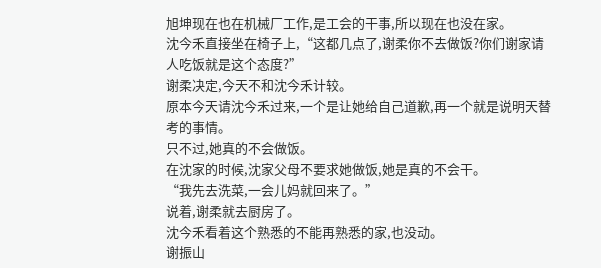旭坤现在也在机械厂工作,是工会的干事,所以现在也没在家。
沈今禾直接坐在椅子上,“这都几点了,谢柔你不去做饭?你们谢家请人吃饭就是这个态度?”
谢柔决定,今天不和沈今禾计较。
原本今天请沈今禾过来,一个是让她给自己道歉,再一个就是说明天替考的事情。
只不过,她真的不会做饭。
在沈家的时候,沈家父母不要求她做饭,她是真的不会干。
“我先去洗菜,一会儿妈就回来了。”
说着,谢柔就去厨房了。
沈今禾看着这个熟悉的不能再熟悉的家,也没动。
谢振山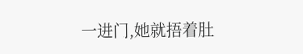一进门,她就捂着肚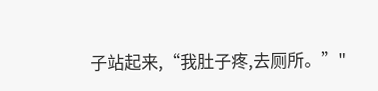子站起来,“我肚子疼,去厕所。”"